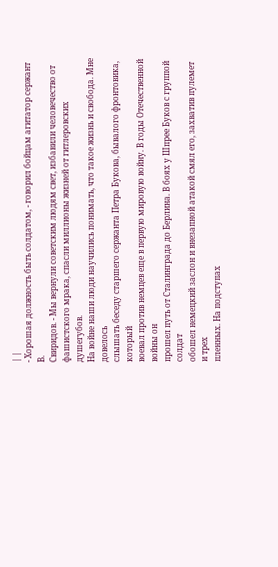| |
- Хорошая должность быть солдатом, - говорил бойцам агитатор сержант В.
Свиридов. - Мы вернули советским людям свет, избавили человечество от
фашистского мрака, спасли миллионы жизней от гитлеровских душегубов.
На войне наши люди научились понимать, что такое жизнь и свобода. Мне довелось
слышать беседу старшего сержанта Петра Букова, бывалого фронтовика, который
воевал против немцев еще в первую мировую войну. В годы Отечественной войны он
прошел путь от Сталинграда до Берлина. В боях у Шпрее Буков с группой солдат
обошел немецкий заслон и внезапной атакой смял его, захватив пулемет и трех
пленных. На подступах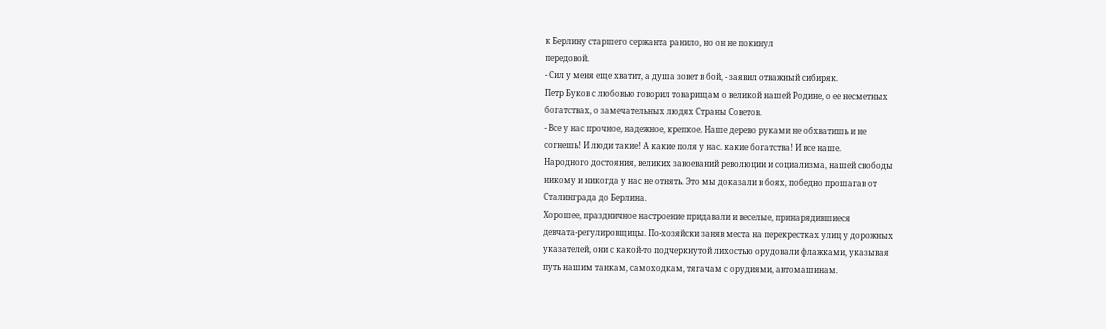к Берлину старшего сержанта ранило, но он не покинул
передовой.
- Сил у меня еще хватит, а душа зовет в бой, - заявил отважный сибиряк.
Петр Буков с любовью говорил товарищам о великой нашей Родине, о ее несметных
богатствах, о замечательных людях Страны Советов.
- Все у нас прочное, надежное, крепкое. Наше дерево руками не обхватишь и не
согнешь! И люди такие! А какие поля у нас. какие богатства! И все наше.
Народного достояния, великих завоеваний революции и социализма, нашей свободы
никому и никогда у нас не отнять. Это мы доказали в боях, победно прошагав от
Сталинграда до Берлина.
Хорошее, праздничное настроение придавали и веселые, принарядившиеся
девчата-регулировщицы. По-хозяйски заняв места на перекрестках улиц у дорожных
указателей, они с какой-то подчеркнутой лихостью орудовали флажками, указывая
путь нашим танкам, самоходкам, тягачам с орудиями, автомашинам.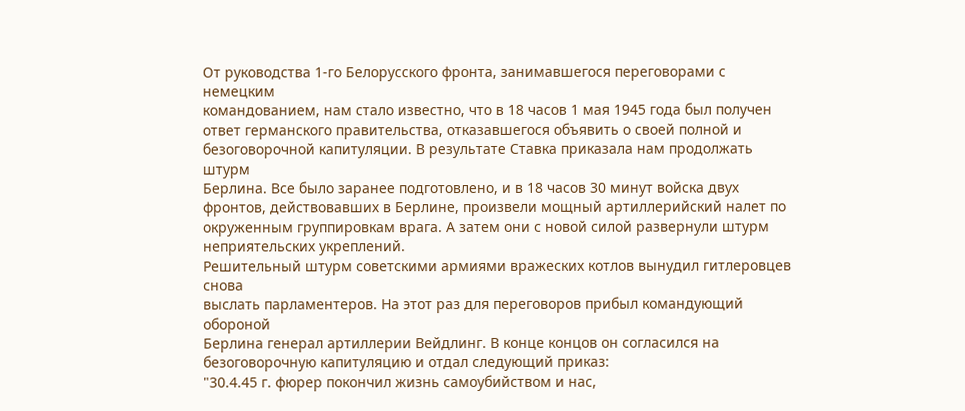От руководства 1-го Белорусского фронта, занимавшегося переговорами с немецким
командованием, нам стало известно, что в 18 часов 1 мая 1945 года был получен
ответ германского правительства, отказавшегося объявить о своей полной и
безоговорочной капитуляции. В результате Ставка приказала нам продолжать штурм
Берлина. Все было заранее подготовлено, и в 18 часов 30 минут войска двух
фронтов, действовавших в Берлине, произвели мощный артиллерийский налет по
окруженным группировкам врага. А затем они с новой силой развернули штурм
неприятельских укреплений.
Решительный штурм советскими армиями вражеских котлов вынудил гитлеровцев снова
выслать парламентеров. На этот раз для переговоров прибыл командующий обороной
Берлина генерал артиллерии Вейдлинг. В конце концов он согласился на
безоговорочную капитуляцию и отдал следующий приказ:
"30.4.45 г. фюрер покончил жизнь самоубийством и нас,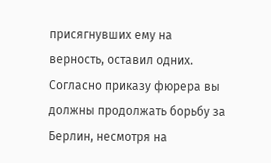присягнувших ему на
верность, оставил одних.
Согласно приказу фюрера вы должны продолжать борьбу за Берлин, несмотря на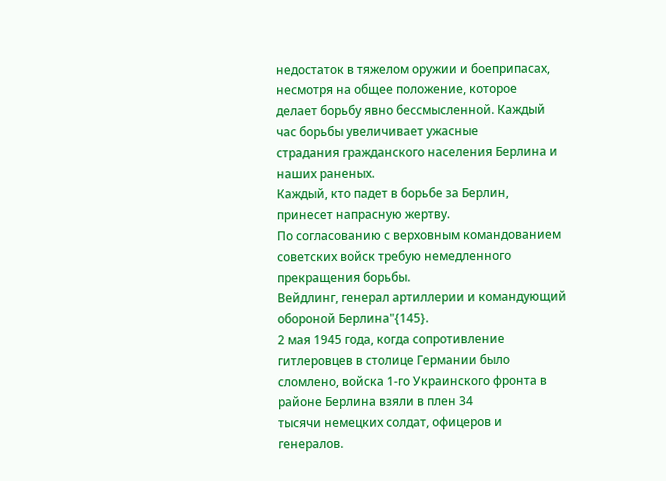недостаток в тяжелом оружии и боеприпасах, несмотря на общее положение, которое
делает борьбу явно бессмысленной. Каждый час борьбы увеличивает ужасные
страдания гражданского населения Берлина и наших раненых.
Каждый, кто падет в борьбе за Берлин, принесет напрасную жертву.
По согласованию с верховным командованием советских войск требую немедленного
прекращения борьбы.
Вейдлинг, генерал артиллерии и командующий обороной Берлина"{145}.
2 мая 1945 года, когда сопротивление гитлеровцев в столице Германии было
сломлено, войска 1-го Украинского фронта в районе Берлина взяли в плен 34
тысячи немецких солдат, офицеров и генералов.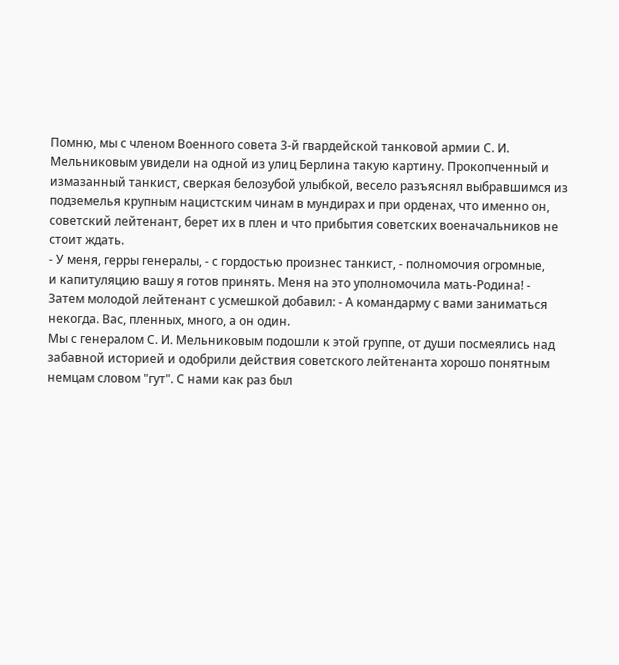Помню, мы с членом Военного совета 3-й гвардейской танковой армии С. И.
Мельниковым увидели на одной из улиц Берлина такую картину. Прокопченный и
измазанный танкист, сверкая белозубой улыбкой, весело разъяснял выбравшимся из
подземелья крупным нацистским чинам в мундирах и при орденах, что именно он,
советский лейтенант, берет их в плен и что прибытия советских военачальников не
стоит ждать.
- У меня, герры генералы, - с гордостью произнес танкист, - полномочия огромные,
и капитуляцию вашу я готов принять. Меня на это уполномочила мать-Родина! -
Затем молодой лейтенант с усмешкой добавил: - А командарму с вами заниматься
некогда. Вас, пленных, много, а он один.
Мы с генералом С. И. Мельниковым подошли к этой группе, от души посмеялись над
забавной историей и одобрили действия советского лейтенанта хорошо понятным
немцам словом "гут". С нами как раз был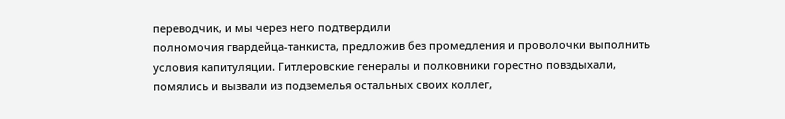переводчик, и мы через него подтвердили
полномочия гвардейца-танкиста, предложив без промедления и проволочки выполнить
условия капитуляции. Гитлеровские генералы и полковники горестно повздыхали,
помялись и вызвали из подземелья остальных своих коллег,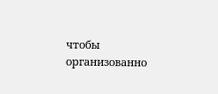чтобы организованно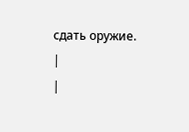сдать оружие.
|
|